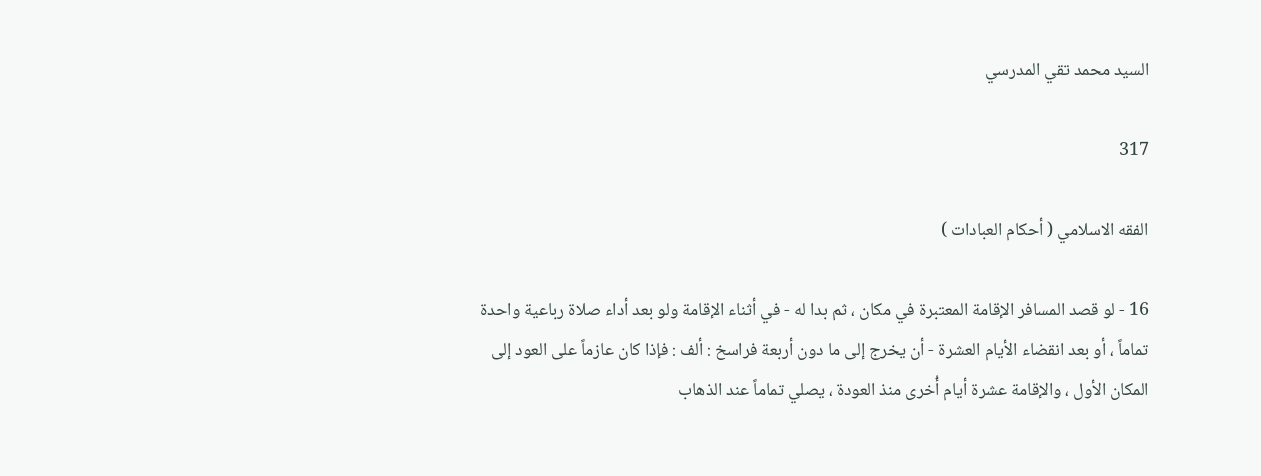السيد محمد تقي المدرسي

317

الفقه الاسلامي ( أحكام العبادات )

16 - لو قصد المسافر الإقامة المعتبرة في مكان ، ثم بدا له - في أثناء الإقامة ولو بعد أداء صلاة رباعية واحدة تماماً ، أو بعد انقضاء الأيام العشرة - أن يخرج إلى ما دون أربعة فراسخ : ألف : فإذا كان عازماً على العود إلى المكان الأول ، والإقامة عشرة أيام أُخرى منذ العودة ، يصلي تماماً عند الذهاب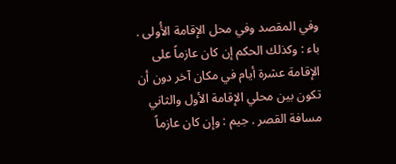وفي المقصد وفي محل الإقامة الأُولى . باء : وكذلك الحكم إن كان عازماً على الإقامة عشرة أيام في مكان آخر دون أن تكون بين محلي الإقامة الأول والثاني مسافة القصر . جيم : وإن كان عازماً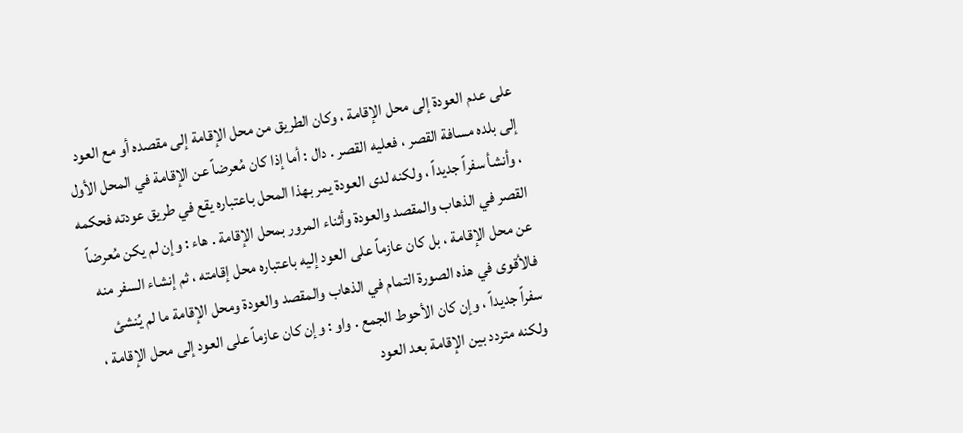على عدم العودة إلى محل الإقامة ، وكان الطريق من محل الإقامة إلى مقصده أو مع العود إلى بلده مسافة القصر ، فعليه القصر . دال : أما إذا كان مُعرضاً عن الإقامة في المحل الأول ، وأنشأ سفراً جديداً ، ولكنه لدى العودة يمر بهذا المحل باعتباره يقع في طريق عودته فحكمه القصر في الذهاب والمقصد والعودة وأثناء المرور بمحل الإقامة . هاء : وإن لم يكن مُعرضاً عن محل الإقامة ، بل كان عازماً على العود إليه باعتباره محل إقامته ، ثم إنشاء السفر منه فالأقوى في هذه الصورة التمام في الذهاب والمقصد والعودة ومحل الإقامة ما لم يُنشئ سفراً جديداً ، وإن كان الأحوط الجمع . واو : وإن كان عازماً على العود إلى محل الإقامة ، ولكنه متردد بين الإقامة بعد العود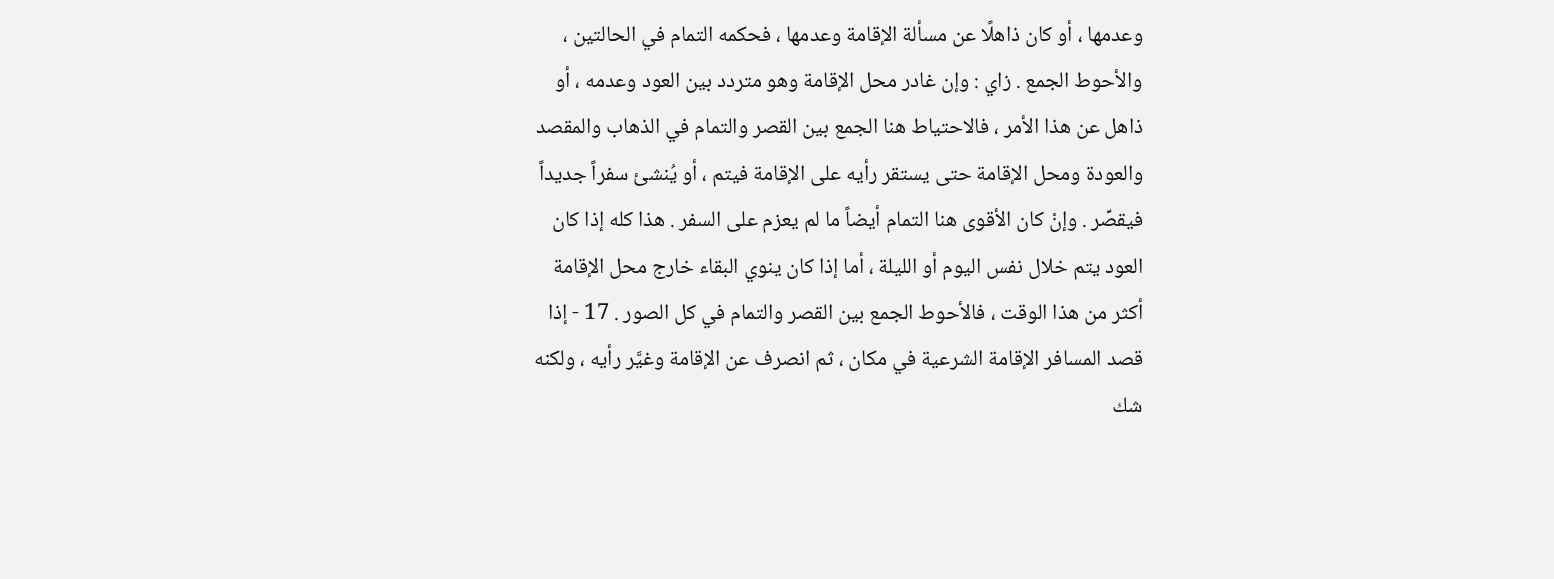وعدمها ، أو كان ذاهلًا عن مسألة الإقامة وعدمها ، فحكمه التمام في الحالتين ، والأحوط الجمع . زاي : وإن غادر محل الإقامة وهو متردد بين العود وعدمه ، أو ذاهل عن هذا الأمر ، فالاحتياط هنا الجمع بين القصر والتمام في الذهاب والمقصد والعودة ومحل الإقامة حتى يستقر رأيه على الإقامة فيتم ، أو يُنشئ سفراً جديداً فيقصِّر . وإنْ كان الأقوى هنا التمام أيضاً ما لم يعزم على السفر . هذا كله إذا كان العود يتم خلال نفس اليوم أو الليلة ، أما إذا كان ينوي البقاء خارج محل الإقامة أكثر من هذا الوقت ، فالأحوط الجمع بين القصر والتمام في كل الصور . 17 - إذا قصد المسافر الإقامة الشرعية في مكان ، ثم انصرف عن الإقامة وغيَّر رأيه ، ولكنه شك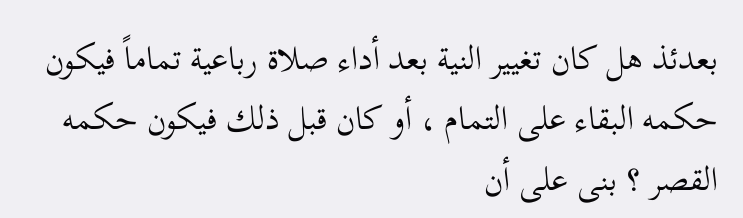بعدئذ هل كان تغيير النية بعد أداء صلاة رباعية تماماً فيكون حكمه البقاء على التمام ، أو كان قبل ذلك فيكون حكمه القصر ؟ بنى على أن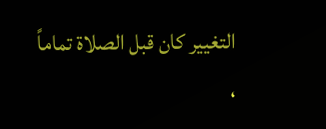التغيير كان قبل الصلاة تماماً ،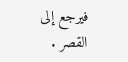فيرجع إلى القصر .